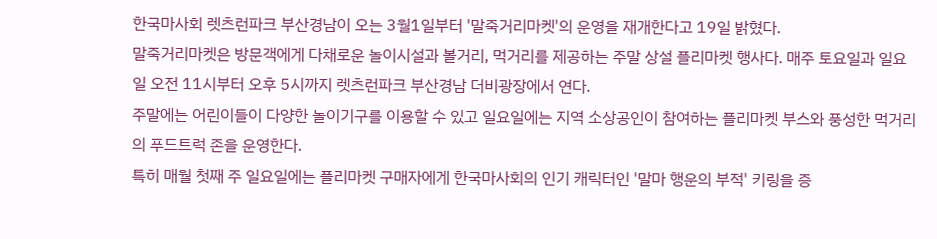한국마사회 렛츠런파크 부산경남이 오는 3월1일부터 '말죽거리마켓'의 운영을 재개한다고 19일 밝혔다.
말죽거리마켓은 방문객에게 다채로운 놀이시설과 볼거리, 먹거리를 제공하는 주말 상설 플리마켓 행사다. 매주 토요일과 일요일 오전 11시부터 오후 5시까지 렛츠런파크 부산경남 더비광장에서 연다.
주말에는 어린이들이 다양한 놀이기구를 이용할 수 있고 일요일에는 지역 소상공인이 참여하는 플리마켓 부스와 풍성한 먹거리의 푸드트럭 존을 운영한다.
특히 매월 첫째 주 일요일에는 플리마켓 구매자에게 한국마사회의 인기 캐릭터인 '말마 행운의 부적' 키링을 증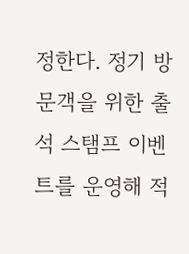정한다. 정기 방문객을 위한 출석 스탬프 이벤트를 운영해 적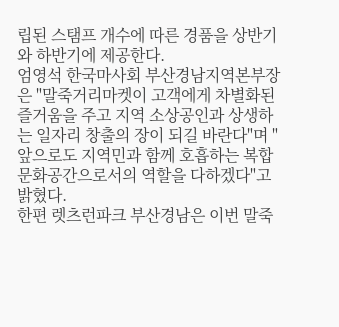립된 스탬프 개수에 따른 경품을 상반기와 하반기에 제공한다.
엄영석 한국마사회 부산경남지역본부장은 "말죽거리마켓이 고객에게 차별화된 즐거움을 주고 지역 소상공인과 상생하는 일자리 창출의 장이 되길 바란다"며 "앞으로도 지역민과 함께 호흡하는 복합문화공간으로서의 역할을 다하겠다"고 밝혔다.
한편 렛츠런파크 부산경남은 이번 말죽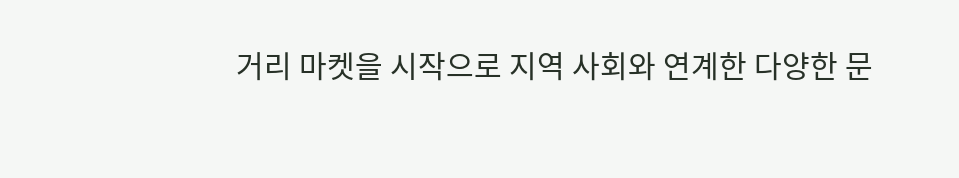거리 마켓을 시작으로 지역 사회와 연계한 다양한 문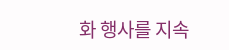화 행사를 지속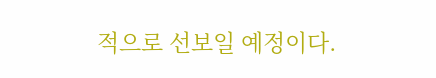적으로 선보일 예정이다.